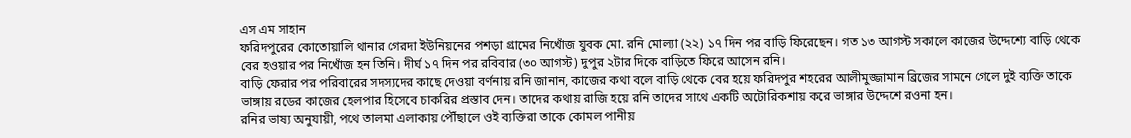এস এম সাহান
ফরিদপুরের কোতোয়ালি থানার গেরদা ইউনিয়নের পশড়া গ্রামের নিখোঁজ যুবক মো. রনি মোল্যা (২২) ১৭ দিন পর বাড়ি ফিরেছেন। গত ১৩ আগস্ট সকালে কাজের উদ্দেশ্যে বাড়ি থেকে বের হওয়ার পর নিখোঁজ হন তিনি। দীর্ঘ ১৭ দিন পর রবিবার (৩০ আগস্ট) দুপুর ২টার দিকে বাড়িতে ফিরে আসেন রনি।
বাড়ি ফেরার পর পরিবারের সদস্যদের কাছে দেওয়া বর্ণনায় রনি জানান, কাজের কথা বলে বাড়ি থেকে বের হয়ে ফরিদপুর শহরের আলীমুজ্জামান ব্রিজের সামনে গেলে দুই ব্যক্তি তাকে ভাঙ্গায় রডের কাজের হেলপার হিসেবে চাকরির প্রস্তাব দেন। তাদের কথায় রাজি হয়ে রনি তাদের সাথে একটি অটোরিকশায় করে ভাঙ্গার উদ্দেশে রওনা হন।
রনির ভাষ্য অনুযায়ী, পথে তালমা এলাকায় পৌঁছালে ওই ব্যক্তিরা তাকে কোমল পানীয়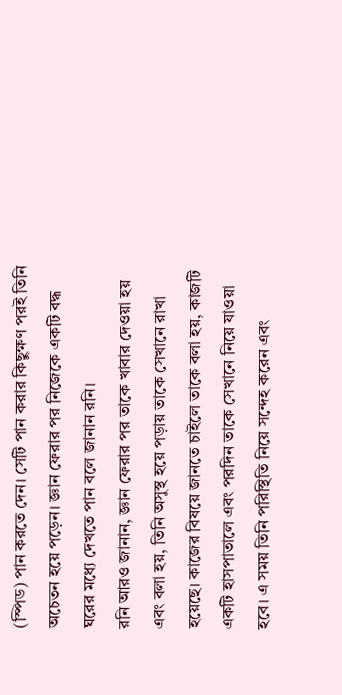(স্পিড) পান করতে দেন। সেটি পান করার কিছুক্ষণ পরই তিনি অচেতন হয়ে পড়েন। জ্ঞান ফেরার পর নিজেকে একটি বদ্ধ ঘরের মধ্যে দেখতে পান বলে জানান রনি।
রনি আরও জানান, জ্ঞান ফেরার পর তাকে খাবার দেওয়া হয় এবং বলা হয়, তিনি অসুস্থ হয়ে পড়ায় তাকে সেখানে রাখা হয়েছে। কাজের বিষয়ে জানতে চাইলে তাকে বলা হয়, কাজটি একটি হাসপাতালে এবং পরদিন তাকে সেখানে নিয়ে যাওয়া হবে। এ সময় তিনি পরিস্থিতি নিয়ে সন্দেহ করেন এবং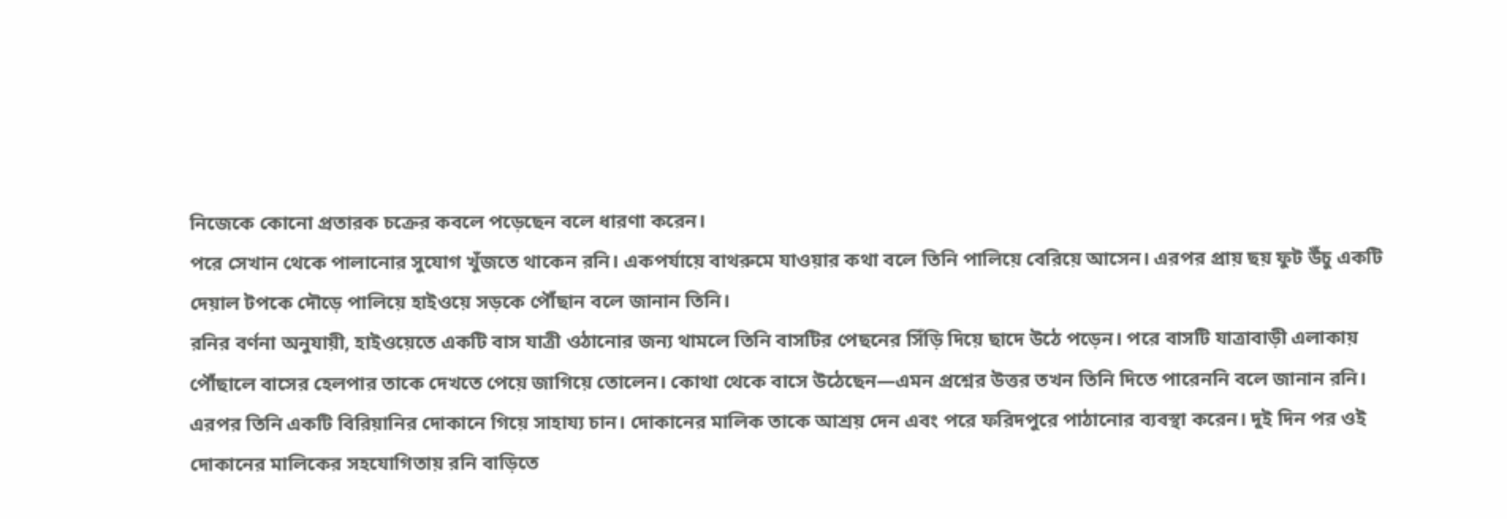নিজেকে কোনো প্রতারক চক্রের কবলে পড়েছেন বলে ধারণা করেন।
পরে সেখান থেকে পালানোর সুযোগ খুঁজতে থাকেন রনি। একপর্যায়ে বাথরুমে যাওয়ার কথা বলে তিনি পালিয়ে বেরিয়ে আসেন। এরপর প্রায় ছয় ফুট উঁচু একটি দেয়াল টপকে দৌড়ে পালিয়ে হাইওয়ে সড়কে পৌঁছান বলে জানান তিনি।
রনির বর্ণনা অনুযায়ী, হাইওয়েতে একটি বাস যাত্রী ওঠানোর জন্য থামলে তিনি বাসটির পেছনের সিঁড়ি দিয়ে ছাদে উঠে পড়েন। পরে বাসটি যাত্রাবাড়ী এলাকায় পৌঁছালে বাসের হেলপার তাকে দেখতে পেয়ে জাগিয়ে তোলেন। কোথা থেকে বাসে উঠেছেন—এমন প্রশ্নের উত্তর তখন তিনি দিতে পারেননি বলে জানান রনি।
এরপর তিনি একটি বিরিয়ানির দোকানে গিয়ে সাহায্য চান। দোকানের মালিক তাকে আশ্রয় দেন এবং পরে ফরিদপুরে পাঠানোর ব্যবস্থা করেন। দুই দিন পর ওই দোকানের মালিকের সহযোগিতায় রনি বাড়িতে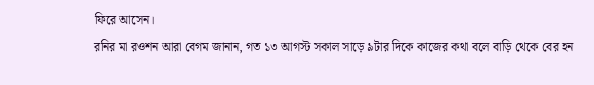ফিরে আসেন।
রনির মা রওশন আরা বেগম জানান, গত ১৩ আগস্ট সকাল সাড়ে ৯টার দিকে কাজের কথা বলে বাড়ি থেকে বের হন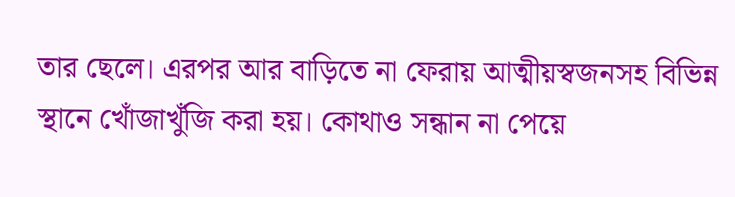তার ছেলে। এরপর আর বাড়িতে না ফেরায় আত্মীয়স্বজনসহ বিভিন্ন স্থানে খোঁজাখুঁজি করা হয়। কোথাও সন্ধান না পেয়ে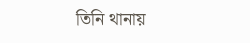তিনি থানায়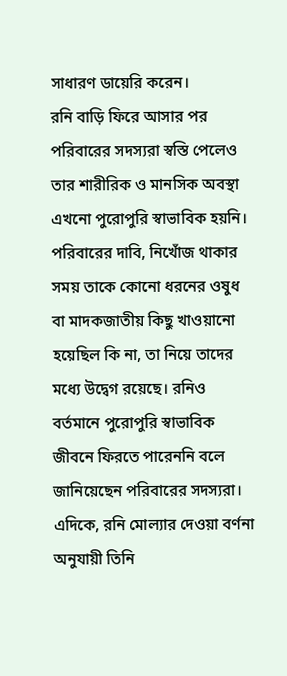সাধারণ ডায়েরি করেন।
রনি বাড়ি ফিরে আসার পর পরিবারের সদস্যরা স্বস্তি পেলেও তার শারীরিক ও মানসিক অবস্থা এখনো পুরোপুরি স্বাভাবিক হয়নি। পরিবারের দাবি, নিখোঁজ থাকার সময় তাকে কোনো ধরনের ওষুধ বা মাদকজাতীয় কিছু খাওয়ানো হয়েছিল কি না, তা নিয়ে তাদের মধ্যে উদ্বেগ রয়েছে। রনিও বর্তমানে পুরোপুরি স্বাভাবিক জীবনে ফিরতে পারেননি বলে জানিয়েছেন পরিবারের সদস্যরা।
এদিকে, রনি মোল্যার দেওয়া বর্ণনা অনুযায়ী তিনি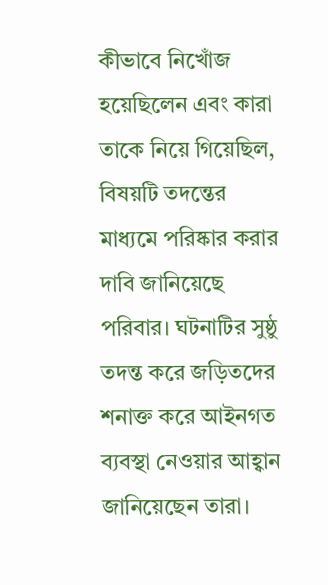কীভাবে নিখোঁজ হয়েছিলেন এবং কারা তাকে নিয়ে গিয়েছিল, বিষয়টি তদন্তের মাধ্যমে পরিষ্কার করার দাবি জানিয়েছে পরিবার। ঘটনাটির সুষ্ঠু তদন্ত করে জড়িতদের শনাক্ত করে আইনগত ব্যবস্থা নেওয়ার আহ্বান জানিয়েছেন তারা।